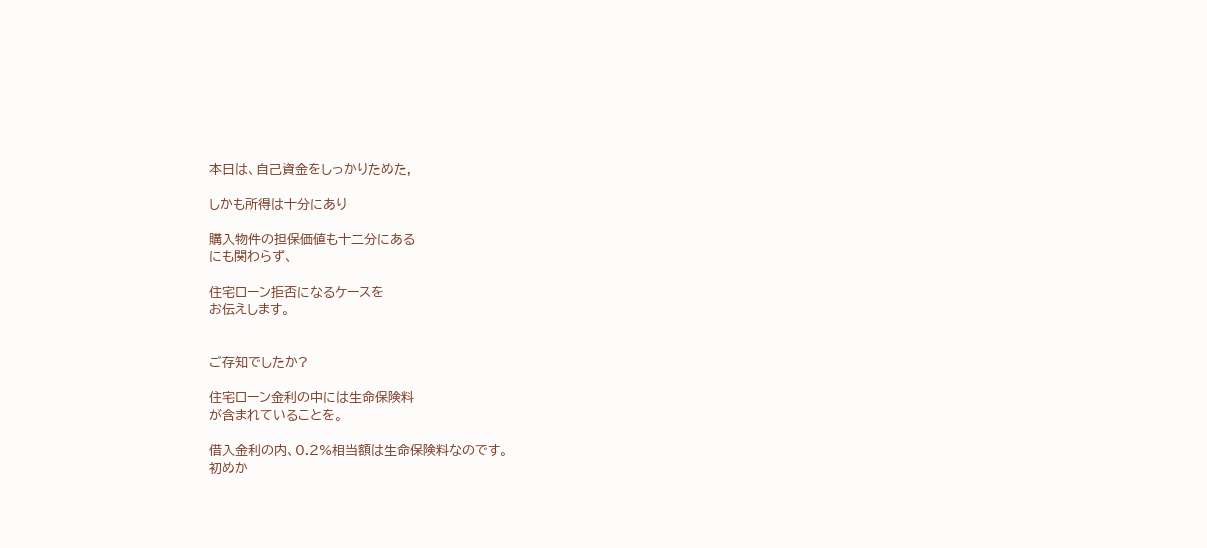本日は、自己資金をしっかりためた,

しかも所得は十分にあり

購入物件の担保価値も十二分にある
にも関わらず、

住宅ローン拒否になるケースを
お伝えします。


ご存知でしたか?

住宅ローン金利の中には生命保険料
が含まれていることを。

借入金利の内、0.2%相当額は生命保険料なのです。
初めか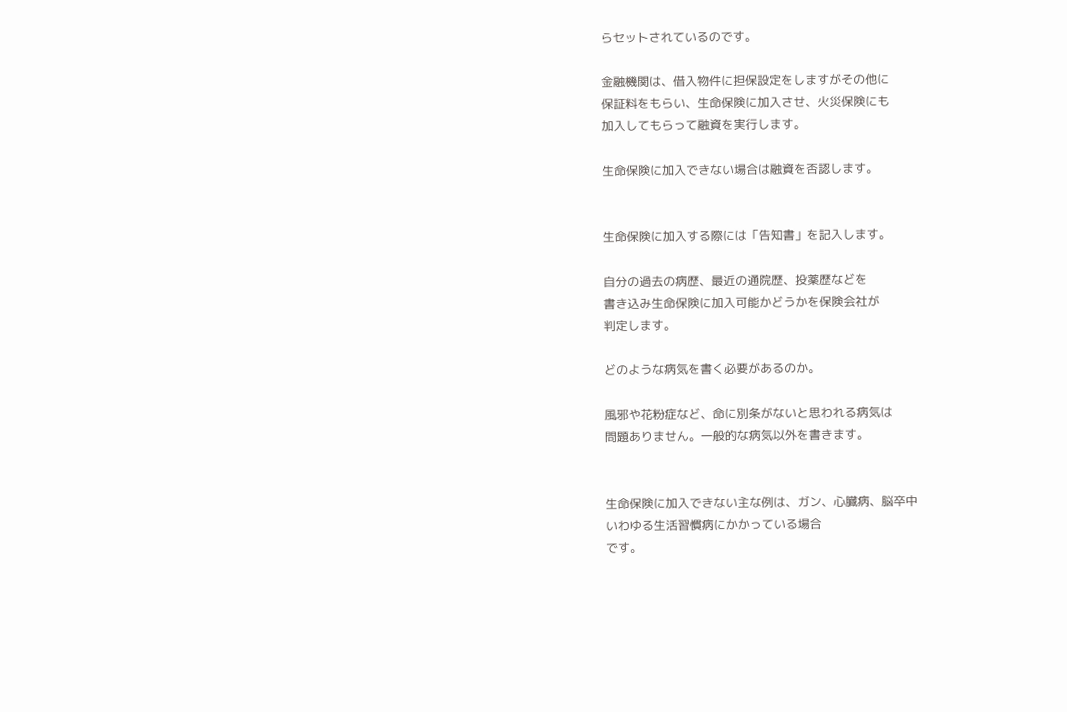らセットされているのです。

金融機関は、借入物件に担保設定をしますがその他に
保証料をもらい、生命保険に加入させ、火災保険にも
加入してもらって融資を実行します。

生命保険に加入できない場合は融資を否認します。


生命保険に加入する際には「告知書」を記入します。

自分の過去の病歴、最近の通院歴、投薬歴などを
書き込み生命保険に加入可能かどうかを保険会社が
判定します。

どのような病気を書く必要があるのか。

風邪や花粉症など、命に別条がないと思われる病気は
問題ありません。一般的な病気以外を書きます。


生命保険に加入できない主な例は、ガン、心臓病、脳卒中
いわゆる生活習慣病にかかっている場合
です。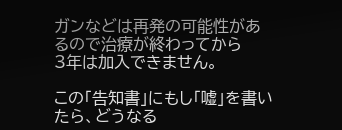ガンなどは再発の可能性があるので治療が終わってから
3年は加入できません。

この「告知書」にもし「嘘」を書いたら、どうなる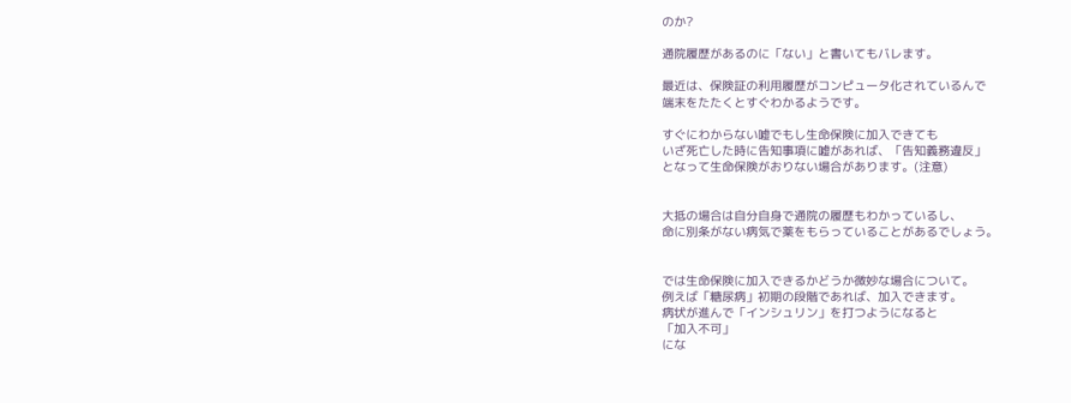のか?

通院履歴があるのに「ない」と書いてもバレます。

最近は、保険証の利用履歴がコンピュータ化されているんで
端末をたたくとすぐわかるようです。

すぐにわからない嘘でもし生命保険に加入できても
いざ死亡した時に告知事項に嘘があれば、「告知義務違反」
となって生命保険がおりない場合があります。(注意)


大抵の場合は自分自身で通院の履歴もわかっているし、
命に別条がない病気で薬をもらっていることがあるでしょう。


では生命保険に加入できるかどうか微妙な場合について。
例えば「糖尿病」初期の段階であれば、加入できます。
病状が進んで「インシュリン」を打つようになると
「加入不可」
にな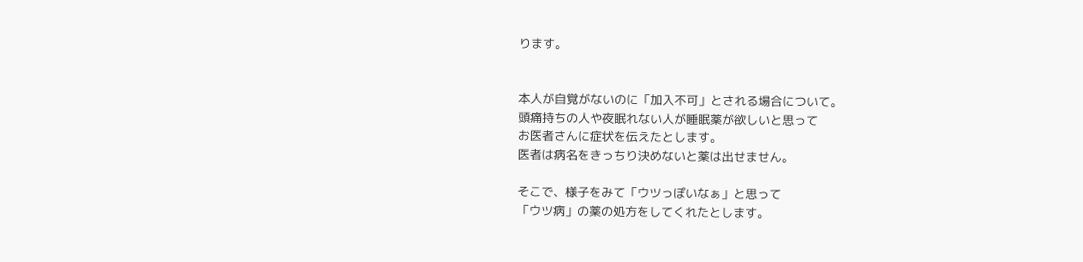ります。


本人が自覚がないのに「加入不可」とされる場合について。
頭痛持ちの人や夜眠れない人が睡眠薬が欲しいと思って
お医者さんに症状を伝えたとします。
医者は病名をきっちり決めないと薬は出せません。

そこで、様子をみて「ウツっぽいなぁ」と思って
「ウツ病」の薬の処方をしてくれたとします。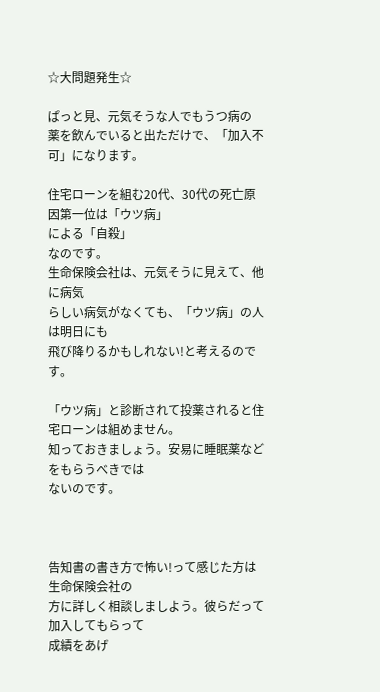☆大問題発生☆

ぱっと見、元気そうな人でもうつ病の
薬を飲んでいると出ただけで、「加入不可」になります。

住宅ローンを組む20代、30代の死亡原因第一位は「ウツ病」
による「自殺」
なのです。
生命保険会社は、元気そうに見えて、他に病気
らしい病気がなくても、「ウツ病」の人は明日にも
飛び降りるかもしれない!と考えるのです。

「ウツ病」と診断されて投薬されると住宅ローンは組めません。
知っておきましょう。安易に睡眠薬などをもらうべきでは
ないのです。



告知書の書き方で怖い!って感じた方は生命保険会社の
方に詳しく相談しましよう。彼らだって加入してもらって
成績をあげ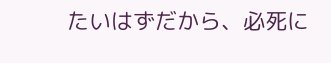たいはずだから、必死に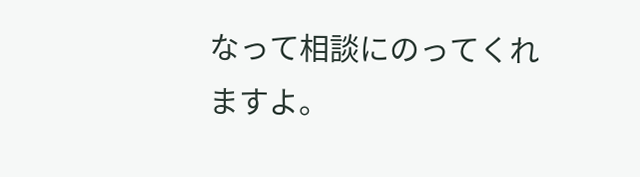なって相談にのってくれますよ。